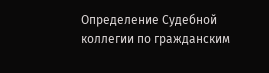Определение Судебной коллегии по гражданским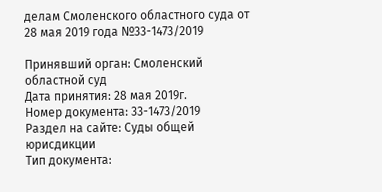делам Смоленского областного суда от 28 мая 2019 года №33-1473/2019

Принявший орган: Смоленский областной суд
Дата принятия: 28 мая 2019г.
Номер документа: 33-1473/2019
Раздел на сайте: Суды общей юрисдикции
Тип документа: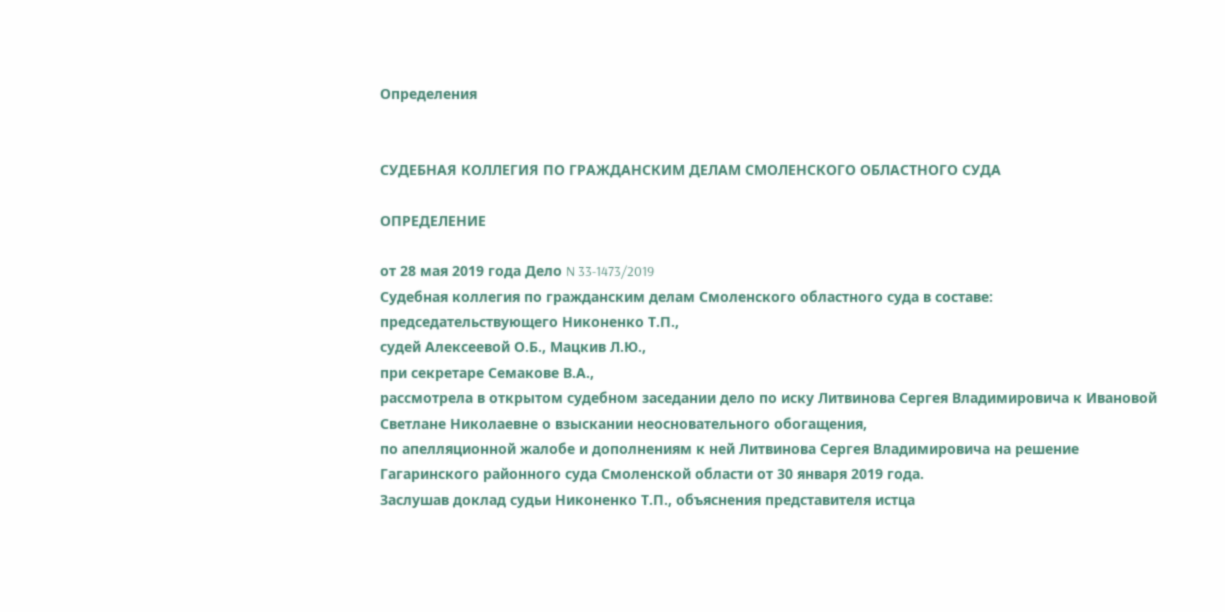Определения


СУДЕБНАЯ КОЛЛЕГИЯ ПО ГРАЖДАНСКИМ ДЕЛАМ СМОЛЕНСКОГО ОБЛАСТНОГО СУДА

ОПРЕДЕЛЕНИЕ

от 28 мая 2019 года Дело N 33-1473/2019
Судебная коллегия по гражданским делам Смоленского областного суда в составе:
председательствующего Никоненко Т.П.,
судей Алексеевой О.Б., Мацкив Л.Ю.,
при секретаре Семакове В.А.,
рассмотрела в открытом судебном заседании дело по иску Литвинова Сергея Владимировича к Ивановой Светлане Николаевне о взыскании неосновательного обогащения,
по апелляционной жалобе и дополнениям к ней Литвинова Сергея Владимировича на решение Гагаринского районного суда Смоленской области от 30 января 2019 года.
Заслушав доклад судьи Никоненко Т.П., объяснения представителя истца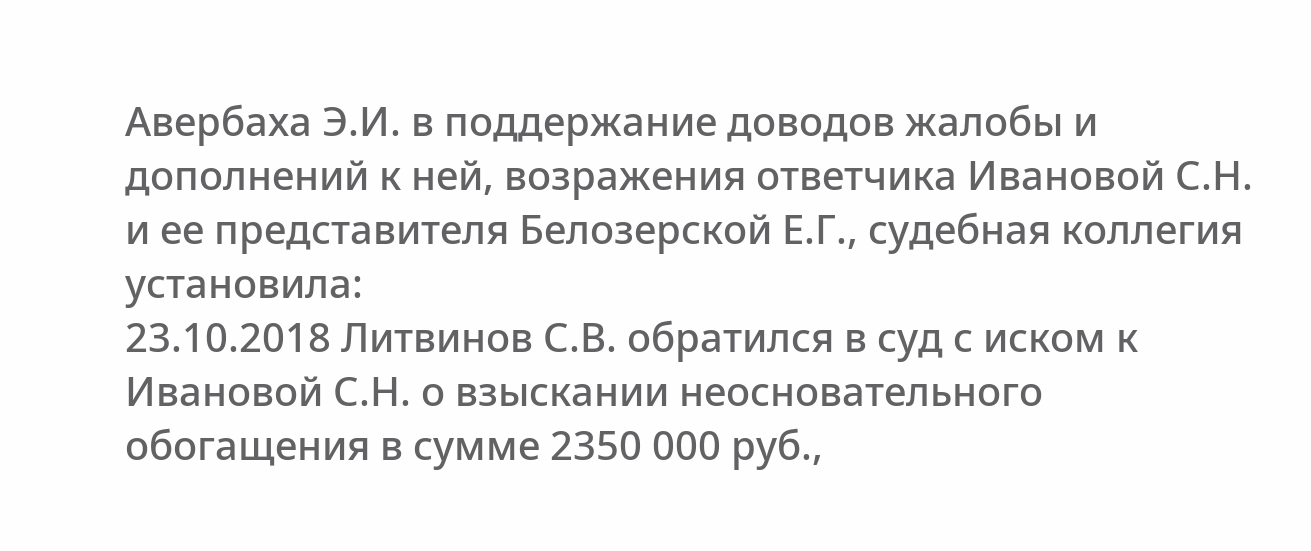Авербаха Э.И. в поддержание доводов жалобы и дополнений к ней, возражения ответчика Ивановой С.Н. и ее представителя Белозерской Е.Г., судебная коллегия
установила:
23.10.2018 Литвинов С.В. обратился в суд с иском к Ивановой С.Н. о взыскании неосновательного обогащения в сумме 2350 000 руб.,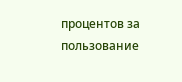процентов за пользование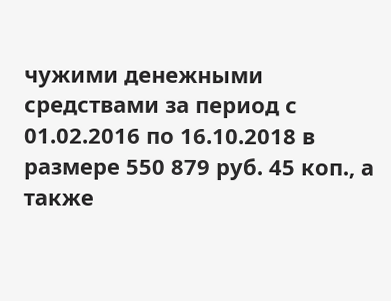чужими денежными средствами за период с 01.02.2016 по 16.10.2018 в размере 550 879 руб. 45 коп., а также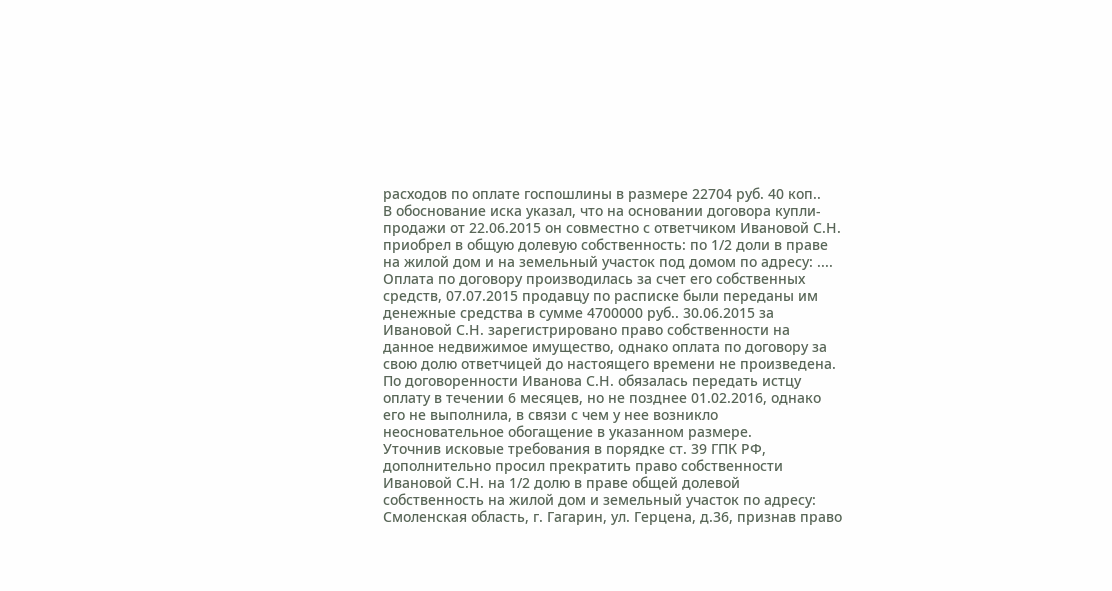расходов по оплате госпошлины в размере 22704 руб. 40 коп..
В обоснование иска указал, что на основании договора купли-продажи от 22.06.2015 он совместно с ответчиком Ивановой С.Н. приобрел в общую долевую собственность: по 1/2 доли в праве на жилой дом и на земельный участок под домом по адресу: .... Оплата по договору производилась за счет его собственных средств, 07.07.2015 продавцу по расписке были переданы им денежные средства в сумме 4700000 руб.. 30.06.2015 за Ивановой С.Н. зарегистрировано право собственности на данное недвижимое имущество, однако оплата по договору за свою долю ответчицей до настоящего времени не произведена. По договоренности Иванова С.Н. обязалась передать истцу оплату в течении 6 месяцев, но не позднее 01.02.2016, однако его не выполнила, в связи с чем у нее возникло неосновательное обогащение в указанном размере.
Уточнив исковые требования в порядке ст. 39 ГПК РФ, дополнительно просил прекратить право собственности Ивановой С.Н. на 1/2 долю в праве общей долевой собственность на жилой дом и земельный участок по адресу: Смоленская область, г. Гагарин, ул. Герцена, д.36, признав право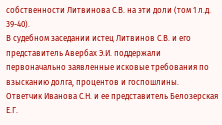собственности Литвинова С.В. на эти доли (том 1 л.д. 39-40).
В судебном заседании истец Литвинов С.В. и его представитель Авербах Э.И. поддержали первоначально заявленные исковые требования по взысканию долга, процентов и госпошлины.
Ответчик Иванова С.Н. и ее представитель Белозерская Е.Г.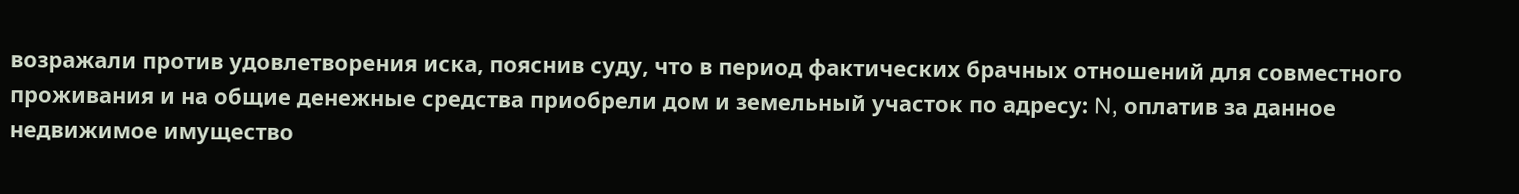возражали против удовлетворения иска, пояснив суду, что в период фактических брачных отношений для совместного проживания и на общие денежные средства приобрели дом и земельный участок по адресу: N, оплатив за данное недвижимое имущество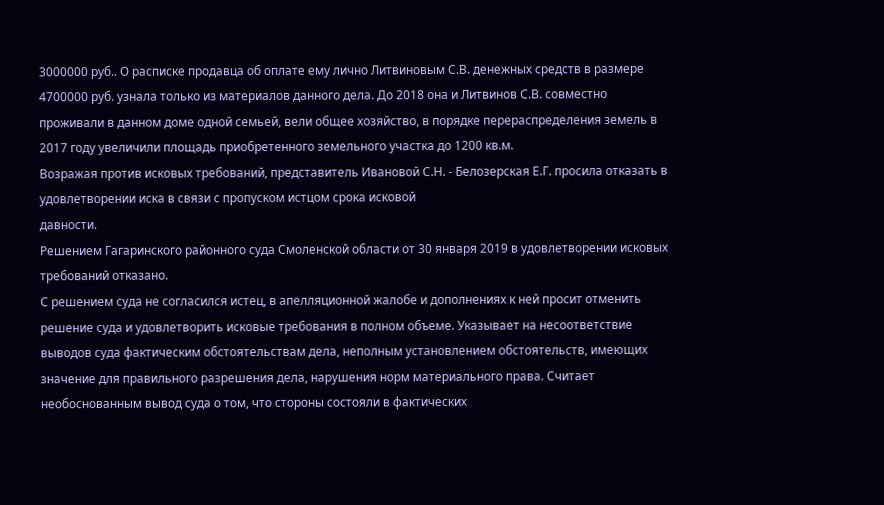3000000 руб.. О расписке продавца об оплате ему лично Литвиновым С.В. денежных средств в размере 4700000 руб. узнала только из материалов данного дела. До 2018 она и Литвинов С.В. совместно проживали в данном доме одной семьей, вели общее хозяйство, в порядке перераспределения земель в 2017 году увеличили площадь приобретенного земельного участка до 1200 кв.м.
Возражая против исковых требований, представитель Ивановой С.Н. - Белозерская Е.Г. просила отказать в удовлетворении иска в связи с пропуском истцом срока исковой
давности.
Решением Гагаринского районного суда Смоленской области от 30 января 2019 в удовлетворении исковых требований отказано.
С решением суда не согласился истец, в апелляционной жалобе и дополнениях к ней просит отменить решение суда и удовлетворить исковые требования в полном объеме. Указывает на несоответствие выводов суда фактическим обстоятельствам дела, неполным установлением обстоятельств, имеющих значение для правильного разрешения дела, нарушения норм материального права. Считает необоснованным вывод суда о том, что стороны состояли в фактических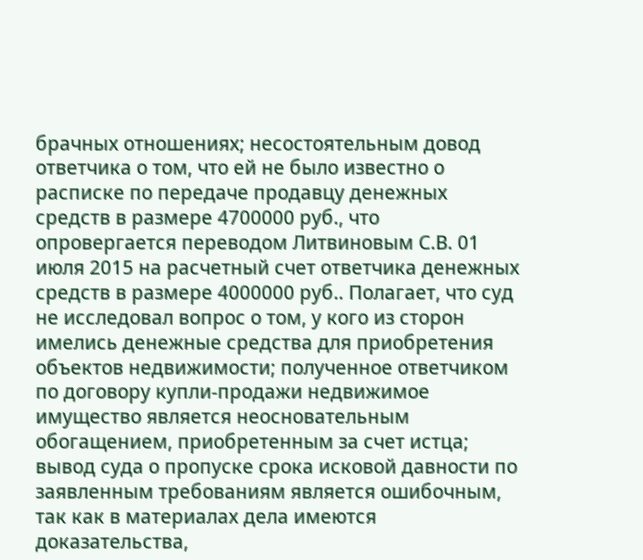брачных отношениях; несостоятельным довод ответчика о том, что ей не было известно о расписке по передаче продавцу денежных средств в размере 4700000 руб., что опровергается переводом Литвиновым С.В. 01 июля 2015 на расчетный счет ответчика денежных средств в размере 4000000 руб.. Полагает, что суд не исследовал вопрос о том, у кого из сторон имелись денежные средства для приобретения объектов недвижимости; полученное ответчиком по договору купли-продажи недвижимое имущество является неосновательным обогащением, приобретенным за счет истца; вывод суда о пропуске срока исковой давности по заявленным требованиям является ошибочным, так как в материалах дела имеются доказательства,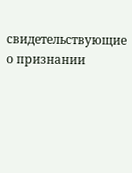свидетельствующие о признании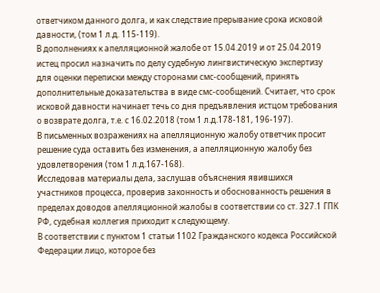ответчиком данного долга, и как следствие прерывание срока исковой давности, (том 1 л.д. 115-119).
В дополнениях к апелляционной жалобе от 15.04.2019 и от 25.04.2019 истец просил назначить по делу судебную лингвистическую экспертизу для оценки переписки между сторонами смс-сообщений, принять дополнительные доказательства в виде смс-сообщений. Считает, что срок исковой давности начинает течь со дня предъявления истцом требования о возврате долга, т.е. с 16.02.2018 (том 1 л.д.178-181, 196-197).
В письменных возражениях на апелляционную жалобу ответчик просит решение суда оставить без изменения, а апелляционную жалобу без удовлетворения (том 1 л.д.167-168).
Исследовав материалы дела, заслушав объяснения явившихся участников процесса, проверив законность и обоснованность решения в пределах доводов апелляционной жалобы в соответствии со ст. 327.1 ГПК РФ, судебная коллегия приходит к следующему.
В соответствии с пунктом 1 статьи 1102 Гражданского кодекса Российской Федерации лицо, которое без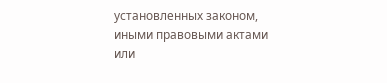установленных законом, иными правовыми актами или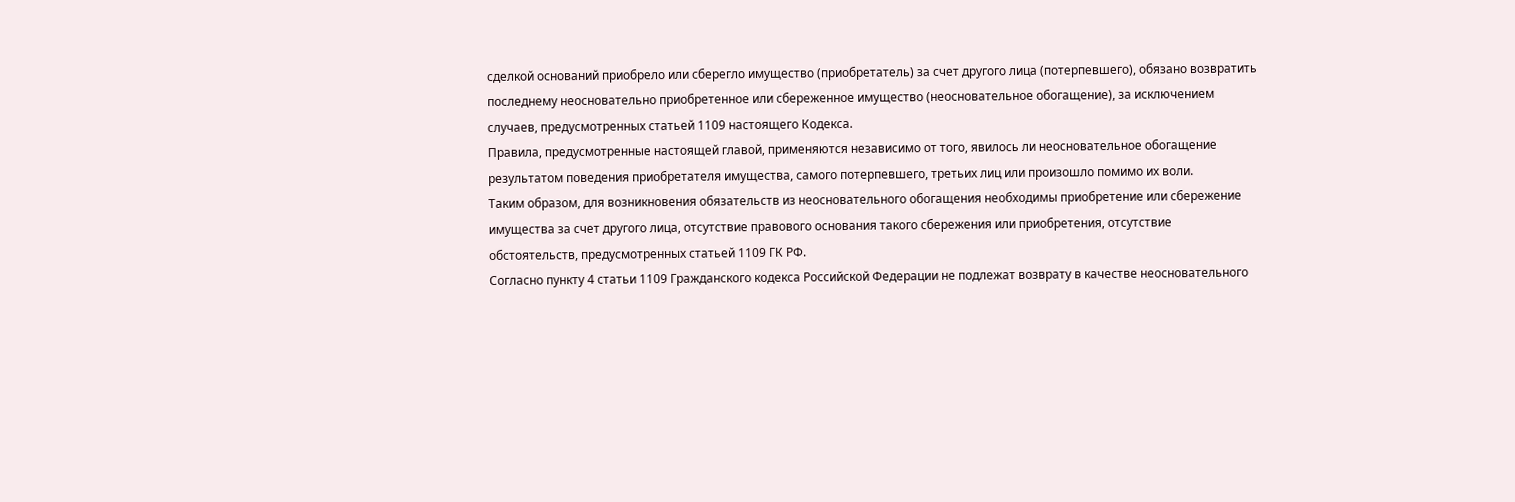сделкой оснований приобрело или сберегло имущество (приобретатель) за счет другого лица (потерпевшего), обязано возвратить последнему неосновательно приобретенное или сбереженное имущество (неосновательное обогащение), за исключением случаев, предусмотренных статьей 1109 настоящего Кодекса.
Правила, предусмотренные настоящей главой, применяются независимо от того, явилось ли неосновательное обогащение результатом поведения приобретателя имущества, самого потерпевшего, третьих лиц или произошло помимо их воли.
Таким образом, для возникновения обязательств из неосновательного обогащения необходимы приобретение или сбережение имущества за счет другого лица, отсутствие правового основания такого сбережения или приобретения, отсутствие обстоятельств, предусмотренных статьей 1109 ГК РФ.
Согласно пункту 4 статьи 1109 Гражданского кодекса Российской Федерации не подлежат возврату в качестве неосновательного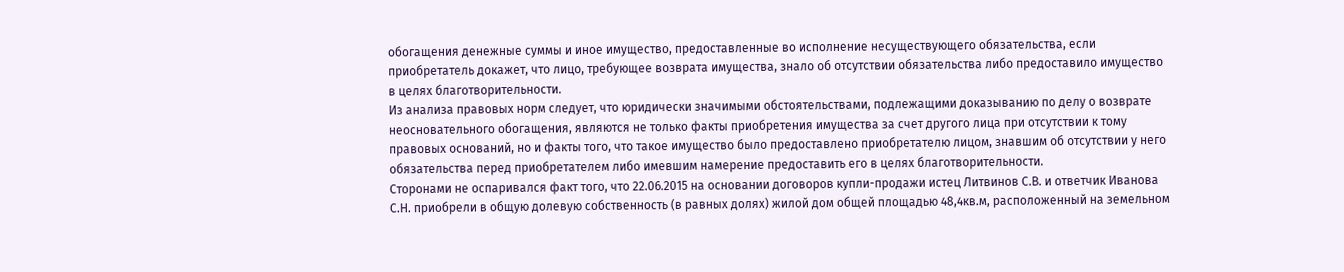обогащения денежные суммы и иное имущество, предоставленные во исполнение несуществующего обязательства, если приобретатель докажет, что лицо, требующее возврата имущества, знало об отсутствии обязательства либо предоставило имущество в целях благотворительности.
Из анализа правовых норм следует, что юридически значимыми обстоятельствами, подлежащими доказыванию по делу о возврате неосновательного обогащения, являются не только факты приобретения имущества за счет другого лица при отсутствии к тому правовых оснований, но и факты того, что такое имущество было предоставлено приобретателю лицом, знавшим об отсутствии у него обязательства перед приобретателем либо имевшим намерение предоставить его в целях благотворительности.
Сторонами не оспаривался факт того, что 22.06.2015 на основании договоров купли-продажи истец Литвинов С.В. и ответчик Иванова С.Н. приобрели в общую долевую собственность (в равных долях) жилой дом общей площадью 48,4кв.м, расположенный на земельном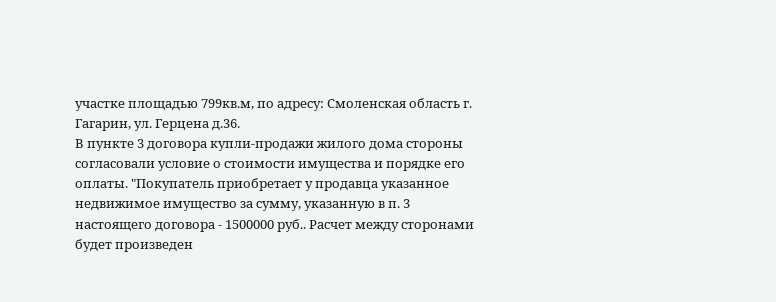участке площадью 799кв.м, по адресу: Смоленская область г. Гагарин, ул. Герцена д.36.
В пункте 3 договора купли-продажи жилого дома стороны согласовали условие о стоимости имущества и порядке его оплаты. "Покупатель приобретает у продавца указанное недвижимое имущество за сумму, указанную в п. 3 настоящего договора - 1500000 руб.. Расчет между сторонами будет произведен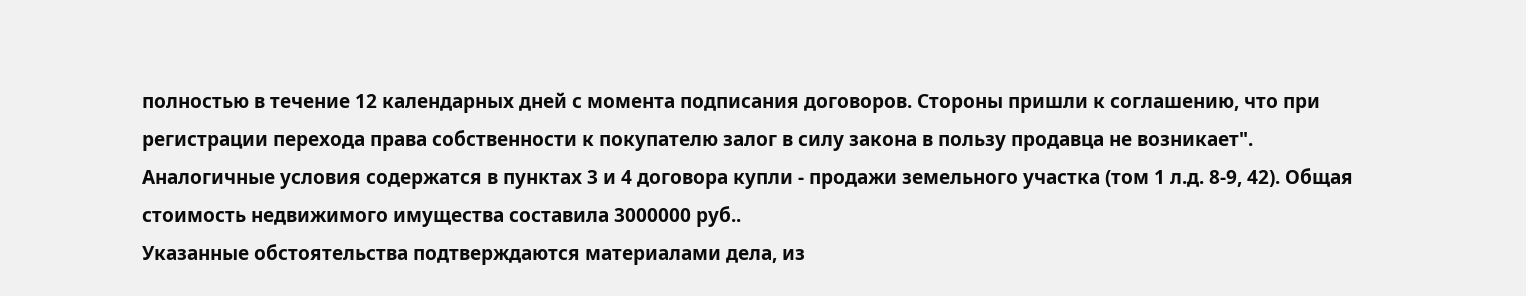полностью в течение 12 календарных дней с момента подписания договоров. Стороны пришли к соглашению, что при регистрации перехода права собственности к покупателю залог в силу закона в пользу продавца не возникает". Аналогичные условия содержатся в пунктах 3 и 4 договора купли - продажи земельного участка (том 1 л.д. 8-9, 42). Общая стоимость недвижимого имущества составила 3000000 руб..
Указанные обстоятельства подтверждаются материалами дела, из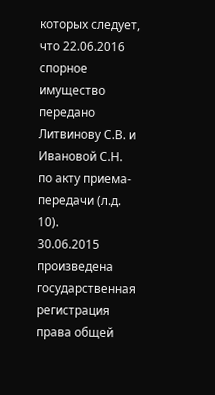которых следует, что 22.06.2016 спорное имущество передано Литвинову С.В. и Ивановой С.Н. по акту приема-передачи (л.д. 10).
30.06.2015 произведена государственная регистрация права общей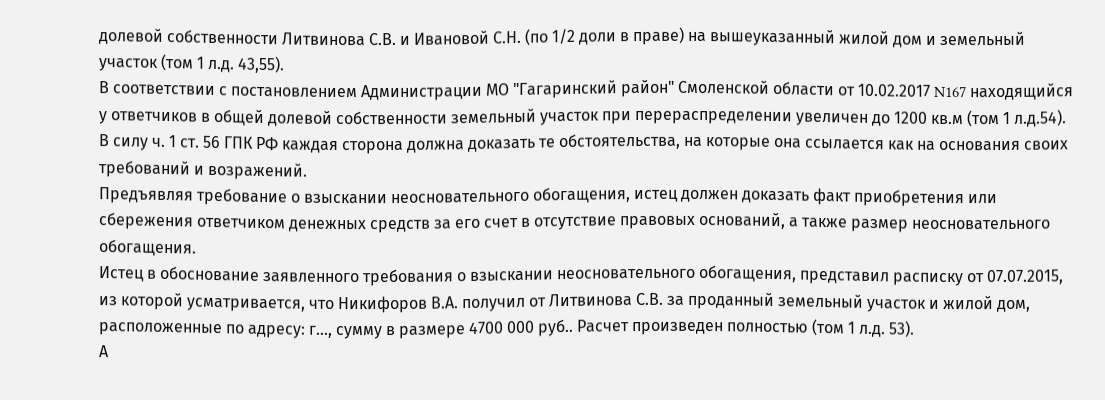долевой собственности Литвинова С.В. и Ивановой С.Н. (по 1/2 доли в праве) на вышеуказанный жилой дом и земельный участок (том 1 л.д. 43,55).
В соответствии с постановлением Администрации МО "Гагаринский район" Смоленской области от 10.02.2017 N167 находящийся у ответчиков в общей долевой собственности земельный участок при перераспределении увеличен до 1200 кв.м (том 1 л.д.54).
В силу ч. 1 ст. 56 ГПК РФ каждая сторона должна доказать те обстоятельства, на которые она ссылается как на основания своих требований и возражений.
Предъявляя требование о взыскании неосновательного обогащения, истец должен доказать факт приобретения или сбережения ответчиком денежных средств за его счет в отсутствие правовых оснований, а также размер неосновательного обогащения.
Истец в обоснование заявленного требования о взыскании неосновательного обогащения, представил расписку от 07.07.2015, из которой усматривается, что Никифоров В.А. получил от Литвинова С.В. за проданный земельный участок и жилой дом, расположенные по адресу: г..., сумму в размере 4700 000 руб.. Расчет произведен полностью (том 1 л.д. 53).
А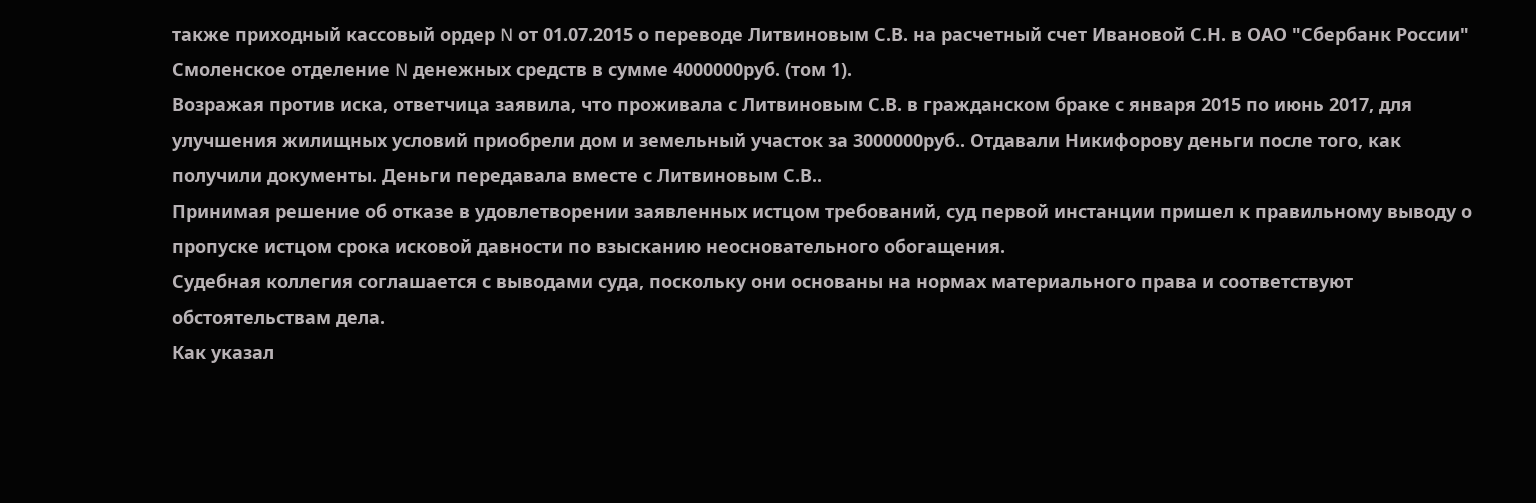также приходный кассовый ордер N от 01.07.2015 о переводе Литвиновым С.В. на расчетный счет Ивановой С.Н. в ОАО "Сбербанк России" Смоленское отделение N денежных средств в сумме 4000000руб. (том 1).
Возражая против иска, ответчица заявила, что проживала с Литвиновым С.В. в гражданском браке с января 2015 по июнь 2017, для улучшения жилищных условий приобрели дом и земельный участок за 3000000руб.. Отдавали Никифорову деньги после того, как получили документы. Деньги передавала вместе с Литвиновым С.В..
Принимая решение об отказе в удовлетворении заявленных истцом требований, суд первой инстанции пришел к правильному выводу о пропуске истцом срока исковой давности по взысканию неосновательного обогащения.
Судебная коллегия соглашается с выводами суда, поскольку они основаны на нормах материального права и соответствуют обстоятельствам дела.
Как указал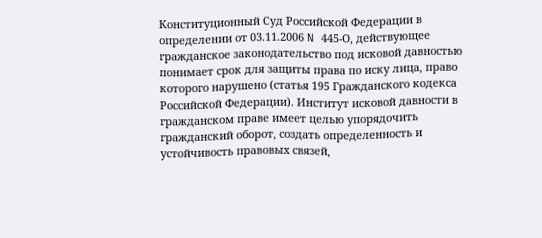Конституционный Суд Российской Федерации в определении от 03.11.2006 N 445-О, действующее гражданское законодательство под исковой давностью понимает срок для защиты права по иску лица, право которого нарушено (статья 195 Гражданского кодекса Российской Федерации). Институт исковой давности в гражданском праве имеет целью упорядочить гражданский оборот, создать определенность и устойчивость правовых связей,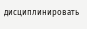дисциплинировать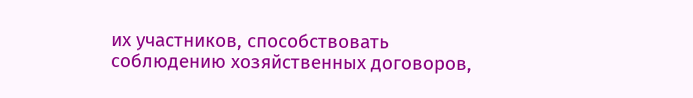их участников, способствовать соблюдению хозяйственных договоров,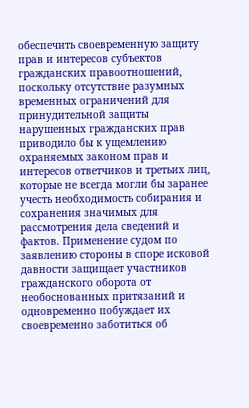обеспечить своевременную защиту прав и интересов субъектов гражданских правоотношений, поскольку отсутствие разумных временных ограничений для принудительной защиты нарушенных гражданских прав приводило бы к ущемлению охраняемых законом прав и интересов ответчиков и третьих лиц, которые не всегда могли бы заранее учесть необходимость собирания и сохранения значимых для рассмотрения дела сведений и фактов. Применение судом по заявлению стороны в споре исковой давности защищает участников гражданского оборота от необоснованных притязаний и одновременно побуждает их своевременно заботиться об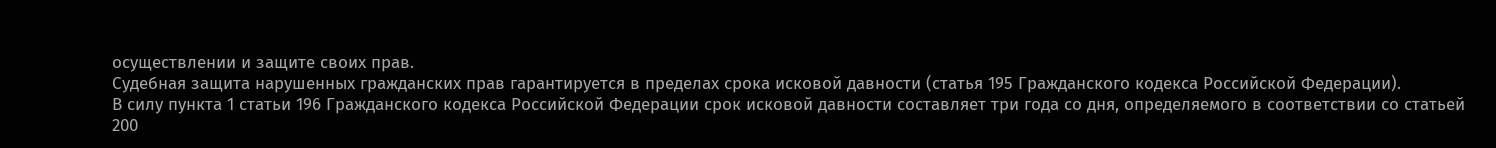осуществлении и защите своих прав.
Судебная защита нарушенных гражданских прав гарантируется в пределах срока исковой давности (статья 195 Гражданского кодекса Российской Федерации).
В силу пункта 1 статьи 196 Гражданского кодекса Российской Федерации срок исковой давности составляет три года со дня, определяемого в соответствии со статьей 200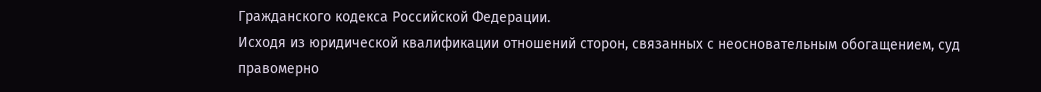Гражданского кодекса Российской Федерации.
Исходя из юридической квалификации отношений сторон, связанных с неосновательным обогащением, суд правомерно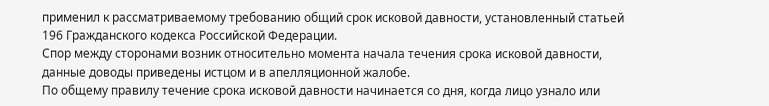применил к рассматриваемому требованию общий срок исковой давности, установленный статьей 196 Гражданского кодекса Российской Федерации.
Спор между сторонами возник относительно момента начала течения срока исковой давности, данные доводы приведены истцом и в апелляционной жалобе.
По общему правилу течение срока исковой давности начинается со дня, когда лицо узнало или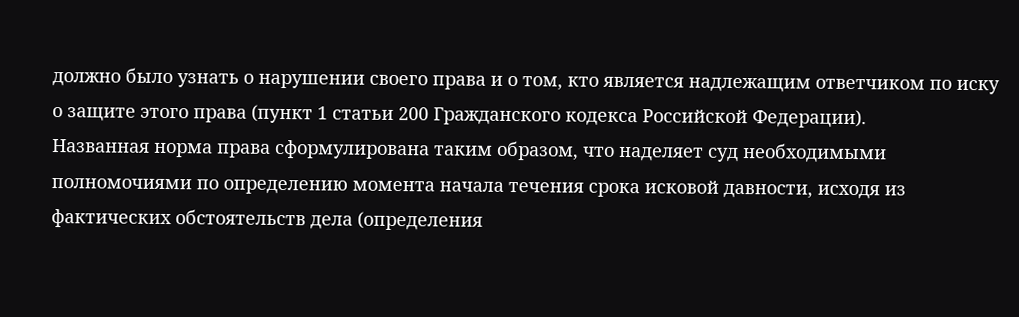должно было узнать о нарушении своего права и о том, кто является надлежащим ответчиком по иску о защите этого права (пункт 1 статьи 200 Гражданского кодекса Российской Федерации).
Названная норма права сформулирована таким образом, что наделяет суд необходимыми полномочиями по определению момента начала течения срока исковой давности, исходя из фактических обстоятельств дела (определения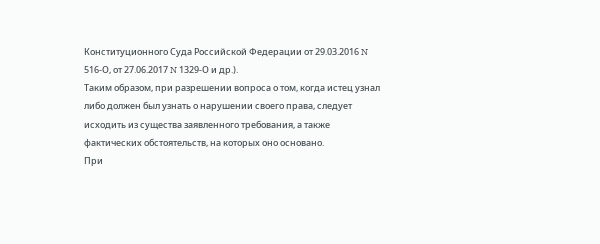Конституционного Суда Российской Федерации от 29.03.2016 N 516-О, от 27.06.2017 N 1329-О и др.).
Таким образом, при разрешении вопроса о том, когда истец узнал либо должен был узнать о нарушении своего права, следует исходить из существа заявленного требования, а также фактических обстоятельств, на которых оно основано.
При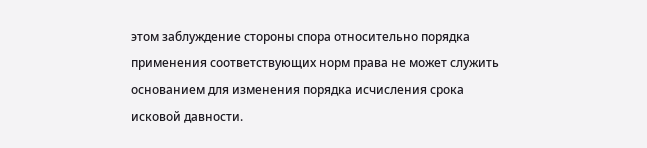этом заблуждение стороны спора относительно порядка применения соответствующих норм права не может служить основанием для изменения порядка исчисления срока исковой давности.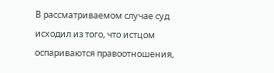В рассматриваемом случае суд исходил из того, что истцом оспариваются правоотношения,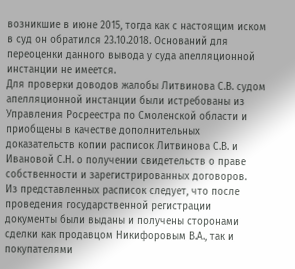возникшие в июне 2015, тогда как с настоящим иском в суд он обратился 23.10.2018. Оснований для переоценки данного вывода у суда апелляционной инстанции не имеется.
Для проверки доводов жалобы Литвинова С.В. судом апелляционной инстанции были истребованы из Управления Росреестра по Смоленской области и приобщены в качестве дополнительных доказательств копии расписок Литвинова С.В. и Ивановой С.Н. о получении свидетельств о праве собственности и зарегистрированных договоров.
Из представленных расписок следует, что после проведения государственной регистрации документы были выданы и получены сторонами сделки как продавцом Никифоровым В.А., так и покупателями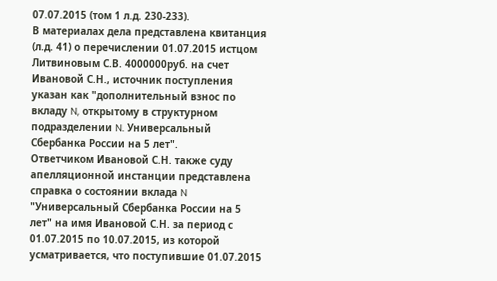07.07.2015 (том 1 л.д. 230-233).
В материалах дела представлена квитанция (л.д. 41) о перечислении 01.07.2015 истцом Литвиновым С.В. 4000000руб. на счет Ивановой С.Н., источник поступления указан как "дополнительный взнос по вкладу N, открытому в структурном подразделении N. Универсальный Сбербанка России на 5 лет".
Ответчиком Ивановой С.Н. также суду апелляционной инстанции представлена справка о состоянии вклада N "Универсальный Сбербанка России на 5 лет" на имя Ивановой С.Н. за период с 01.07.2015 по 10.07.2015, из которой усматривается, что поступившие 01.07.2015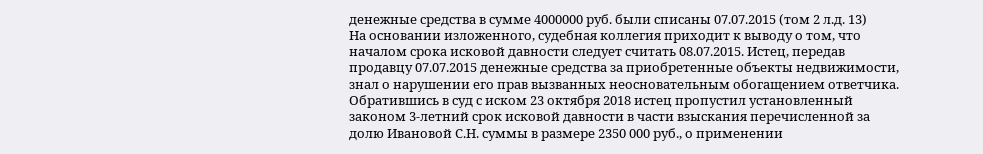денежные средства в сумме 4000000 руб. были списаны 07.07.2015 (том 2 л.д. 13)
На основании изложенного, судебная коллегия приходит к выводу о том, что началом срока исковой давности следует считать 08.07.2015. Истец, передав продавцу 07.07.2015 денежные средства за приобретенные объекты недвижимости, знал о нарушении его прав вызванных неосновательным обогащением ответчика. Обратившись в суд с иском 23 октября 2018 истец пропустил установленный законом 3-летний срок исковой давности в части взыскания перечисленной за долю Ивановой С.Н. суммы в размере 2350 000 руб., о применении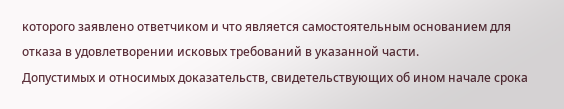которого заявлено ответчиком и что является самостоятельным основанием для отказа в удовлетворении исковых требований в указанной части.
Допустимых и относимых доказательств, свидетельствующих об ином начале срока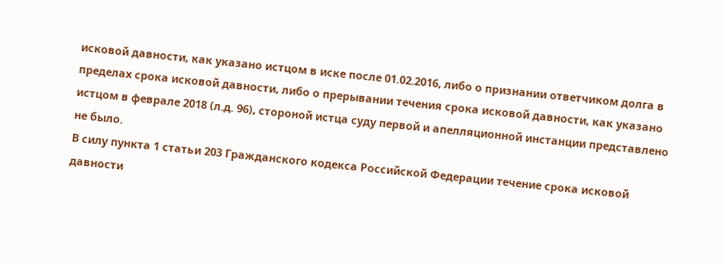исковой давности, как указано истцом в иске после 01.02.2016, либо о признании ответчиком долга в пределах срока исковой давности, либо о прерывании течения срока исковой давности, как указано истцом в феврале 2018 (л.д. 96), стороной истца суду первой и апелляционной инстанции представлено не было.
В силу пункта 1 статьи 203 Гражданского кодекса Российской Федерации течение срока исковой давности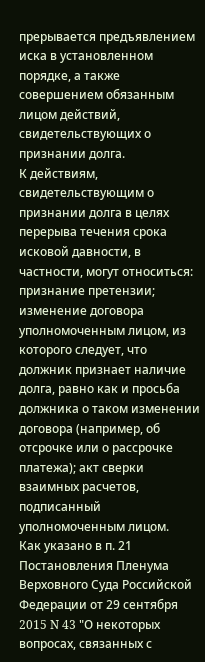прерывается предъявлением иска в установленном порядке, а также совершением обязанным лицом действий, свидетельствующих о признании долга.
К действиям, свидетельствующим о признании долга в целях перерыва течения срока исковой давности, в частности, могут относиться: признание претензии; изменение договора уполномоченным лицом, из которого следует, что должник признает наличие долга, равно как и просьба должника о таком изменении договора (например, об отсрочке или о рассрочке платежа); акт сверки взаимных расчетов, подписанный уполномоченным лицом.
Как указано в п. 21 Постановления Пленума Верховного Суда Российской Федерации от 29 сентября 2015 N 43 "О некоторых вопросах, связанных с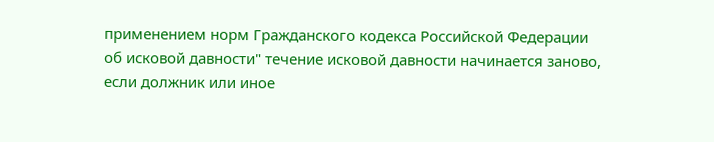применением норм Гражданского кодекса Российской Федерации об исковой давности" течение исковой давности начинается заново, если должник или иное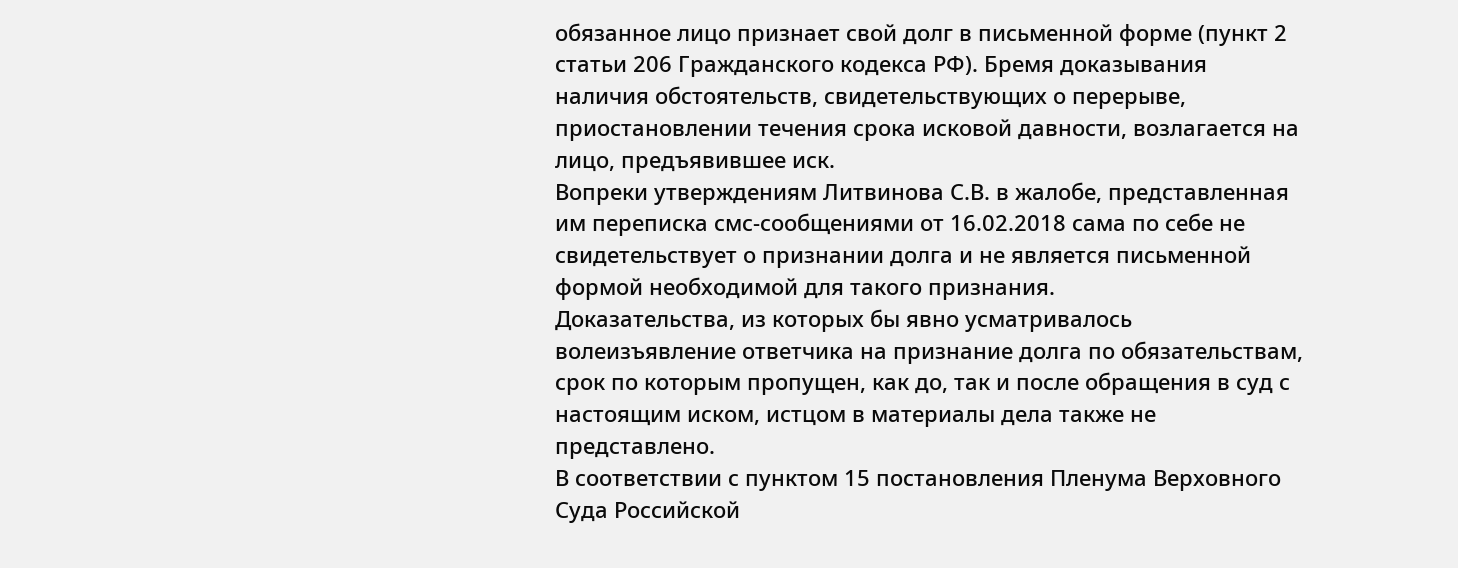обязанное лицо признает свой долг в письменной форме (пункт 2 статьи 206 Гражданского кодекса РФ). Бремя доказывания наличия обстоятельств, свидетельствующих о перерыве, приостановлении течения срока исковой давности, возлагается на лицо, предъявившее иск.
Вопреки утверждениям Литвинова С.В. в жалобе, представленная им переписка смс-сообщениями от 16.02.2018 сама по себе не свидетельствует о признании долга и не является письменной формой необходимой для такого признания.
Доказательства, из которых бы явно усматривалось волеизъявление ответчика на признание долга по обязательствам, срок по которым пропущен, как до, так и после обращения в суд с настоящим иском, истцом в материалы дела также не представлено.
В соответствии с пунктом 15 постановления Пленума Верховного Суда Российской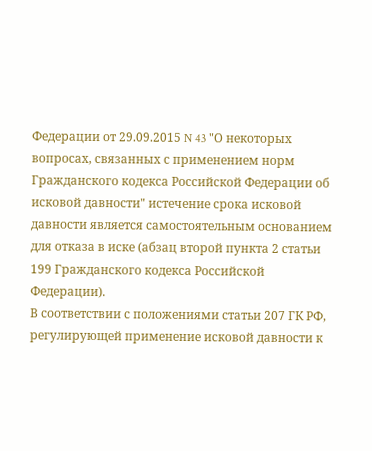Федерации от 29.09.2015 N 43 "О некоторых вопросах, связанных с применением норм Гражданского кодекса Российской Федерации об исковой давности" истечение срока исковой давности является самостоятельным основанием для отказа в иске (абзац второй пункта 2 статьи 199 Гражданского кодекса Российской Федерации).
В соответствии с положениями статьи 207 ГК РФ, регулирующей применение исковой давности к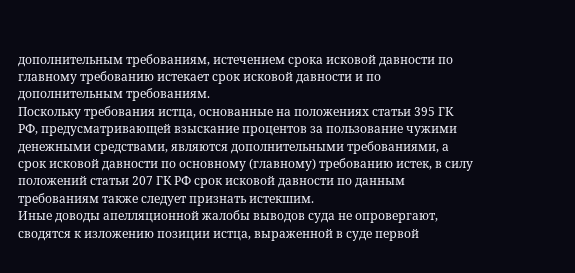дополнительным требованиям, истечением срока исковой давности по главному требованию истекает срок исковой давности и по дополнительным требованиям.
Поскольку требования истца, основанные на положениях статьи 395 ГК РФ, предусматривающей взыскание процентов за пользование чужими денежными средствами, являются дополнительными требованиями, а срок исковой давности по основному (главному) требованию истек, в силу положений статьи 207 ГК РФ срок исковой давности по данным требованиям также следует признать истекшим.
Иные доводы апелляционной жалобы выводов суда не опровергают, сводятся к изложению позиции истца, выраженной в суде первой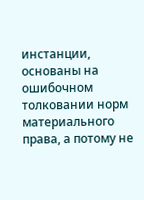инстанции, основаны на ошибочном толковании норм материального права, а потому не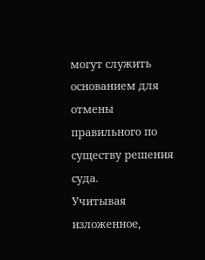могут служить основанием для отмены правильного по существу решения суда.
Учитывая изложенное,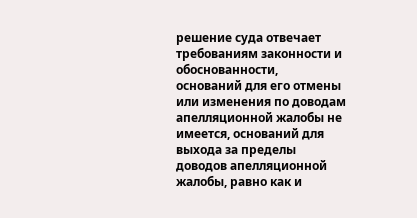решение суда отвечает требованиям законности и обоснованности, оснований для его отмены или изменения по доводам апелляционной жалобы не имеется, оснований для выхода за пределы доводов апелляционной жалобы, равно как и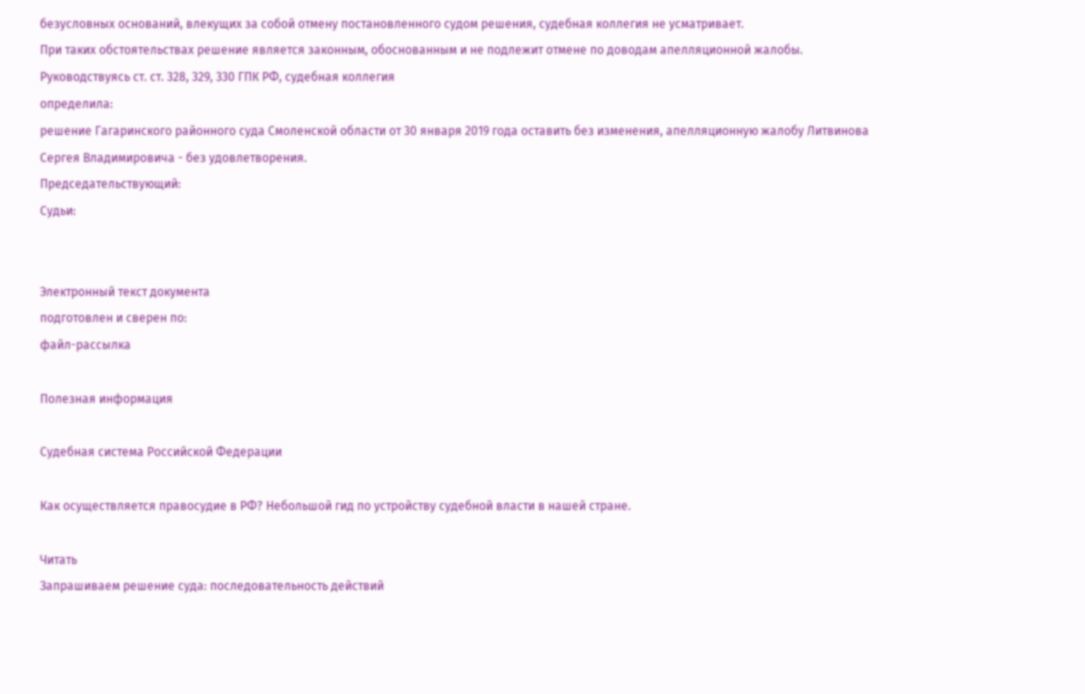безусловных оснований, влекущих за собой отмену постановленного судом решения, судебная коллегия не усматривает.
При таких обстоятельствах решение является законным, обоснованным и не подлежит отмене по доводам апелляционной жалобы.
Руководствуясь ст. ст. 328, 329, 330 ГПК РФ, судебная коллегия
определила:
решение Гагаринского районного суда Смоленской области от 30 января 2019 года оставить без изменения, апелляционную жалобу Литвинова Сергея Владимировича - без удовлетворения.
Председательствующий:
Судьи:


Электронный текст документа
подготовлен и сверен по:
файл-рассылка

Полезная информация

Судебная система Российской Федерации

Как осуществляется правосудие в РФ? Небольшой гид по устройству судебной власти в нашей стране.

Читать
Запрашиваем решение суда: последовательность действий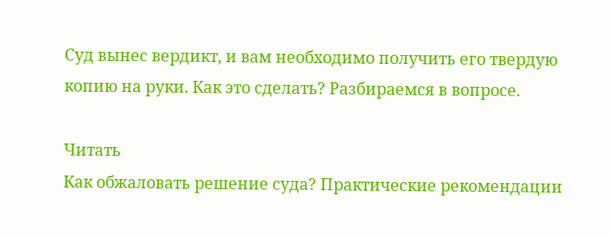Суд вынес вердикт, и вам необходимо получить его твердую копию на руки. Как это сделать? Разбираемся в вопросе.

Читать
Как обжаловать решение суда? Практические рекомендации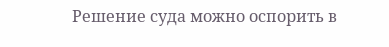Решение суда можно оспорить в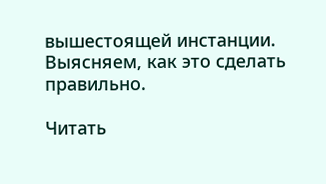вышестоящей инстанции. Выясняем, как это сделать правильно.

Читать